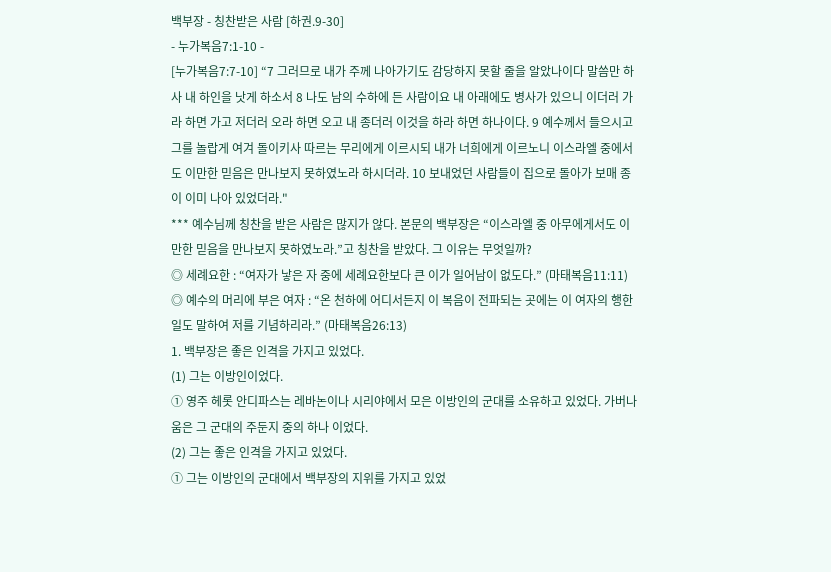백부장 - 칭찬받은 사람 [하권.9-30]
- 누가복음7:1-10 -
[누가복음7:7-10] “7 그러므로 내가 주께 나아가기도 감당하지 못할 줄을 알았나이다 말씀만 하사 내 하인을 낫게 하소서 8 나도 남의 수하에 든 사람이요 내 아래에도 병사가 있으니 이더러 가라 하면 가고 저더러 오라 하면 오고 내 종더러 이것을 하라 하면 하나이다. 9 예수께서 들으시고 그를 놀랍게 여겨 돌이키사 따르는 무리에게 이르시되 내가 너희에게 이르노니 이스라엘 중에서도 이만한 믿음은 만나보지 못하였노라 하시더라. 10 보내었던 사람들이 집으로 돌아가 보매 종이 이미 나아 있었더라."
*** 예수님께 칭찬을 받은 사람은 많지가 않다. 본문의 백부장은 “이스라엘 중 아무에게서도 이만한 믿음을 만나보지 못하였노라.”고 칭찬을 받았다. 그 이유는 무엇일까?
◎ 세례요한 : “여자가 낳은 자 중에 세례요한보다 큰 이가 일어남이 없도다.” (마태복음11:11)
◎ 예수의 머리에 부은 여자 : “온 천하에 어디서든지 이 복음이 전파되는 곳에는 이 여자의 행한 일도 말하여 저를 기념하리라.” (마태복음26:13)
1. 백부장은 좋은 인격을 가지고 있었다.
(1) 그는 이방인이었다.
① 영주 헤롯 안디파스는 레바논이나 시리야에서 모은 이방인의 군대를 소유하고 있었다. 가버나움은 그 군대의 주둔지 중의 하나 이었다.
(2) 그는 좋은 인격을 가지고 있었다.
① 그는 이방인의 군대에서 백부장의 지위를 가지고 있었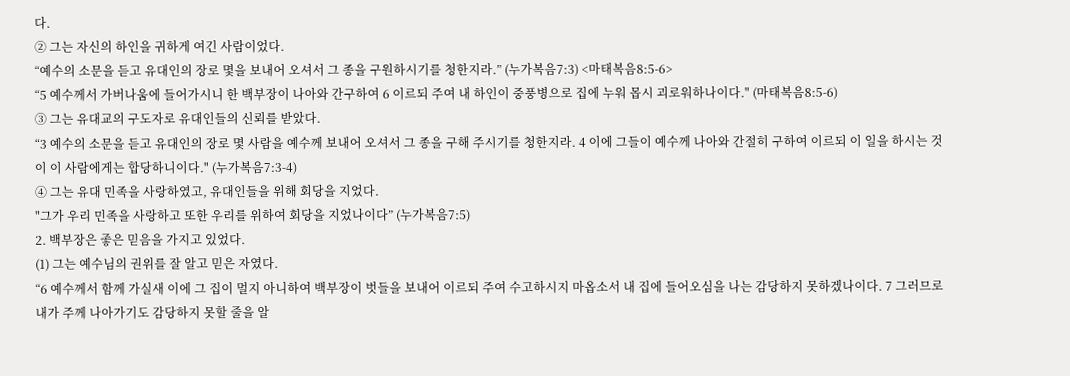다.
② 그는 자신의 하인을 귀하게 여긴 사람이었다.
“예수의 소문을 듣고 유대인의 장로 몇을 보내어 오셔서 그 종을 구원하시기를 청한지라.” (누가복음7:3) <마태복음8:5-6>
“5 예수께서 가버나움에 들어가시니 한 백부장이 나아와 간구하여 6 이르되 주여 내 하인이 중풍병으로 집에 누워 몹시 괴로워하나이다." (마태복음8:5-6)
③ 그는 유대교의 구도자로 유대인들의 신뢰를 받았다.
“3 예수의 소문을 듣고 유대인의 장로 몇 사람을 예수께 보내어 오셔서 그 종을 구해 주시기를 청한지라. 4 이에 그들이 예수께 나아와 간절히 구하여 이르되 이 일을 하시는 것이 이 사람에게는 합당하니이다." (누가복음7:3-4)
④ 그는 유대 민족을 사랑하였고, 유대인들을 위해 회당을 지었다.
"그가 우리 민족을 사랑하고 또한 우리를 위하여 회당을 지었나이다” (누가복음7:5)
2. 백부장은 좋은 믿음을 가지고 있었다.
(1) 그는 예수님의 권위를 잘 알고 믿은 자였다.
“6 예수께서 함께 가실새 이에 그 집이 멀지 아니하여 백부장이 벗들을 보내어 이르되 주여 수고하시지 마옵소서 내 집에 들어오심을 나는 감당하지 못하겠나이다. 7 그러므로 내가 주께 나아가기도 감당하지 못할 줄을 알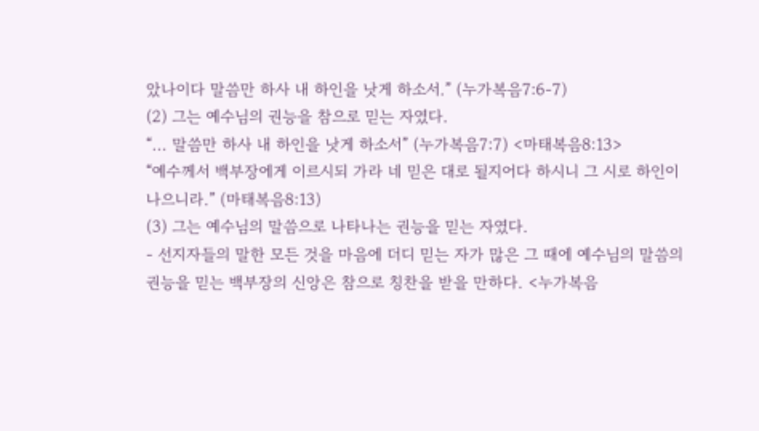았나이다 말씀만 하사 내 하인을 낫게 하소서.” (누가복음7:6-7)
(2) 그는 예수님의 권능을 참으로 믿는 자였다.
“... 말씀만 하사 내 하인을 낫게 하소서” (누가복음7:7) <마태복음8:13>
“예수께서 백부장에게 이르시되 가라 네 믿은 대로 될지어다 하시니 그 시로 하인이 나으니라.” (마태복음8:13)
(3) 그는 예수님의 말씀으로 나타나는 권능을 믿는 자였다.
- 선지자들의 말한 모든 것을 마음에 더디 믿는 자가 많은 그 때에 예수님의 말씀의 권능을 믿는 백부장의 신앙은 참으로 칭찬을 받을 만하다. <누가복음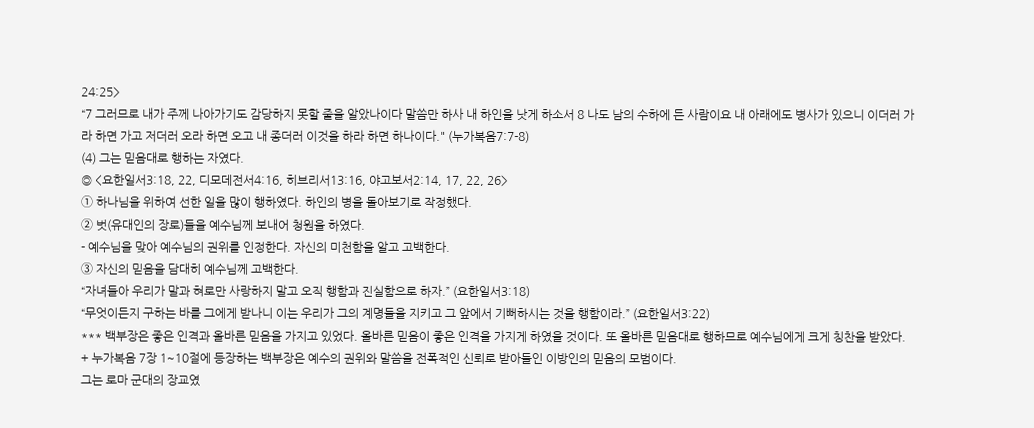24:25>
“7 그러므로 내가 주께 나아가기도 감당하지 못할 줄을 알았나이다 말씀만 하사 내 하인을 낫게 하소서 8 나도 남의 수하에 든 사람이요 내 아래에도 병사가 있으니 이더러 가라 하면 가고 저더러 오라 하면 오고 내 종더러 이것을 하라 하면 하나이다." (누가복음7:7-8)
(4) 그는 믿음대로 행하는 자였다.
◎ <요한일서3:18, 22, 디모데전서4:16, 히브리서13:16, 야고보서2:14, 17, 22, 26>
① 하나님을 위하여 선한 일을 많이 행하였다. 하인의 병을 돌아보기로 작정했다.
② 벗(유대인의 장로)들을 예수님께 보내어 청원을 하였다.
- 예수님을 맞아 예수님의 권위를 인정한다. 자신의 미천함을 알고 고백한다.
③ 자신의 믿음을 담대히 예수님께 고백한다.
“자녀들아 우리가 말과 혀로만 사랑하지 말고 오직 행함과 진실함으로 하자.” (요한일서3:18)
“무엇이든지 구하는 바를 그에게 받나니 이는 우리가 그의 계명들을 지키고 그 앞에서 기뻐하시는 것을 행함이라.” (요한일서3:22)
*** 백부장은 좋은 인격과 올바른 믿음을 가지고 있었다. 올바른 믿음이 좋은 인격을 가지게 하였을 것이다. 또 올바른 믿음대로 행하므로 예수님에게 크게 칭찬을 받았다.
+ 누가복음 7장 1~10절에 등장하는 백부장은 예수의 권위와 말씀을 전폭적인 신뢰로 받아들인 이방인의 믿음의 모범이다.
그는 로마 군대의 장교였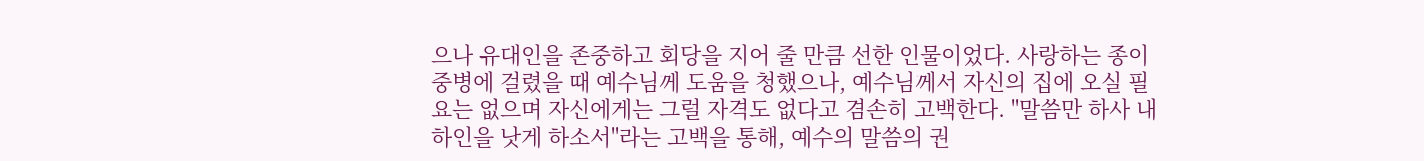으나 유대인을 존중하고 회당을 지어 줄 만큼 선한 인물이었다. 사랑하는 종이 중병에 걸렸을 때 예수님께 도움을 청했으나, 예수님께서 자신의 집에 오실 필요는 없으며 자신에게는 그럴 자격도 없다고 겸손히 고백한다. "말씀만 하사 내 하인을 낫게 하소서"라는 고백을 통해, 예수의 말씀의 권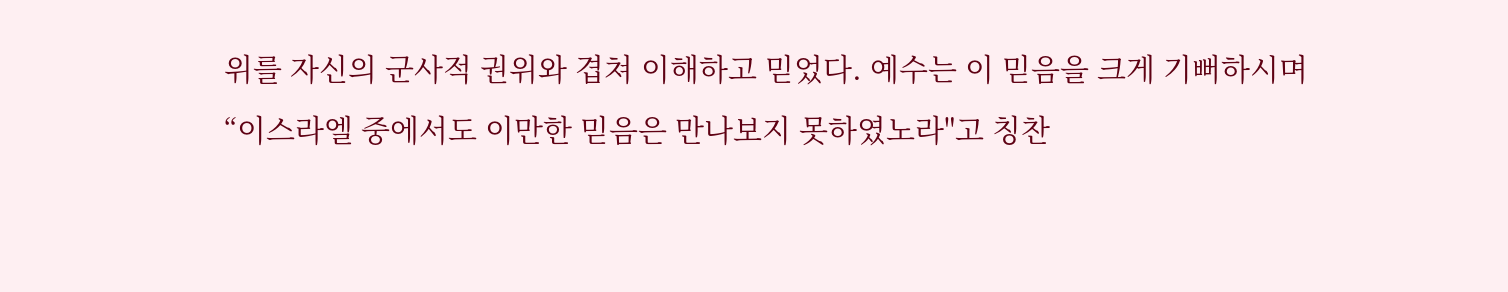위를 자신의 군사적 권위와 겹쳐 이해하고 믿었다. 예수는 이 믿음을 크게 기뻐하시며 “이스라엘 중에서도 이만한 믿음은 만나보지 못하였노라"고 칭찬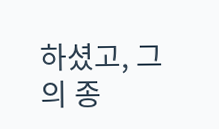하셨고, 그의 종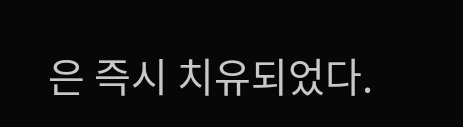은 즉시 치유되었다.